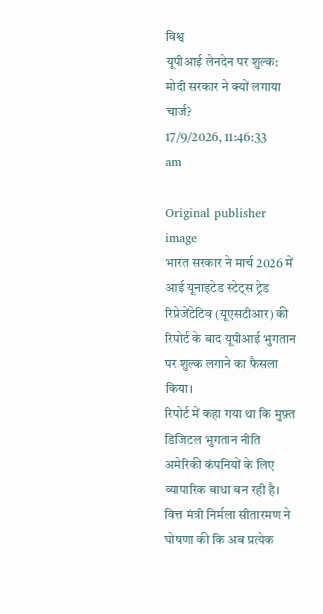विश्व
यूपीआई लेनदेन पर शुल्क: मोदी सरकार ने क्यों लगाया चार्ज?
17/9/2026, 11:46:33 am

Original publisher image
भारत सरकार ने मार्च 2026 में आई यूनाइटेड स्टेट्स ट्रेड रिप्रेजेंटेटिव (यूएसटीआर) की रिपोर्ट के बाद यूपीआई भुगतान पर शुल्क लगाने का फैसला किया।
रिपोर्ट में कहा गया था कि मुफ़्त डिजिटल भुगतान नीति अमेरिकी कंपनियों के लिए व्यापारिक बाधा बन रही है।
वित्त मंत्री निर्मला सीतारमण ने घोषणा की कि अब प्रत्येक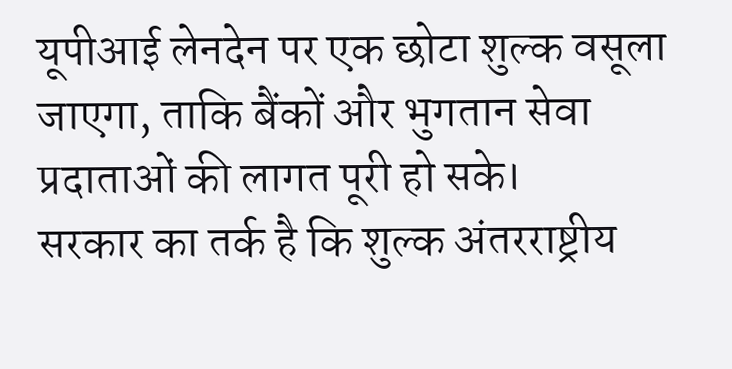यूपीआई लेनदेन पर एक छोटा शुल्क वसूला जाएगा, ताकि बैंकों और भुगतान सेवा प्रदाताओं की लागत पूरी हो सके।
सरकार का तर्क है कि शुल्क अंतरराष्ट्रीय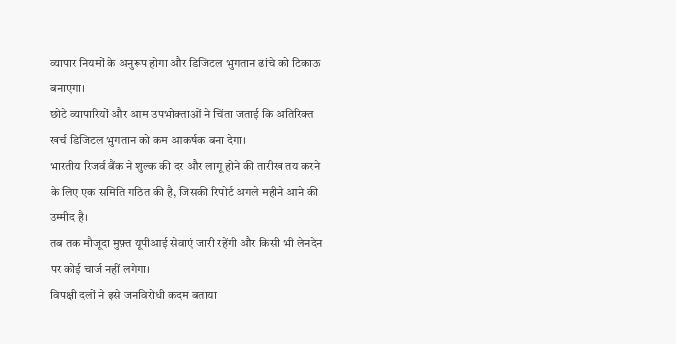व्यापार नियमों के अनुरूप होगा और डिजिटल भुगतान ढांचे को टिकाऊ बनाएगा।
छोटे व्यापारियों और आम उपभोक्ताओं ने चिंता जताई कि अतिरिक्त खर्च डिजिटल भुगतान को कम आकर्षक बना देगा।
भारतीय रिजर्व बैंक ने शुल्क की दर और लागू होने की तारीख तय करने के लिए एक समिति गठित की है, जिसकी रिपोर्ट अगले महीने आने की उम्मीद है।
तब तक मौजूदा मुफ़्त यूपीआई सेवाएं जारी रहेंगी और किसी भी लेनदेन पर कोई चार्ज नहीं लगेगा।
विपक्षी दलों ने इसे जनविरोधी कदम बताया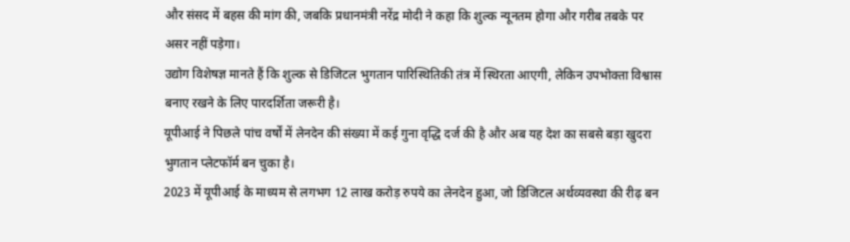और संसद में बहस की मांग की, जबकि प्रधानमंत्री नरेंद्र मोदी ने कहा कि शुल्क न्यूनतम होगा और गरीब तबके पर असर नहीं पड़ेगा।
उद्योग विशेषज्ञ मानते हैं कि शुल्क से डिजिटल भुगतान पारिस्थितिकी तंत्र में स्थिरता आएगी, लेकिन उपभोक्ता विश्वास बनाए रखने के लिए पारदर्शिता जरूरी है।
यूपीआई ने पिछले पांच वर्षों में लेनदेन की संख्या में कई गुना वृद्धि दर्ज की है और अब यह देश का सबसे बड़ा खुदरा भुगतान प्लेटफॉर्म बन चुका है।
2023 में यूपीआई के माध्यम से लगभग 12 लाख करोड़ रुपये का लेनदेन हुआ, जो डिजिटल अर्थव्यवस्था की रीढ़ बन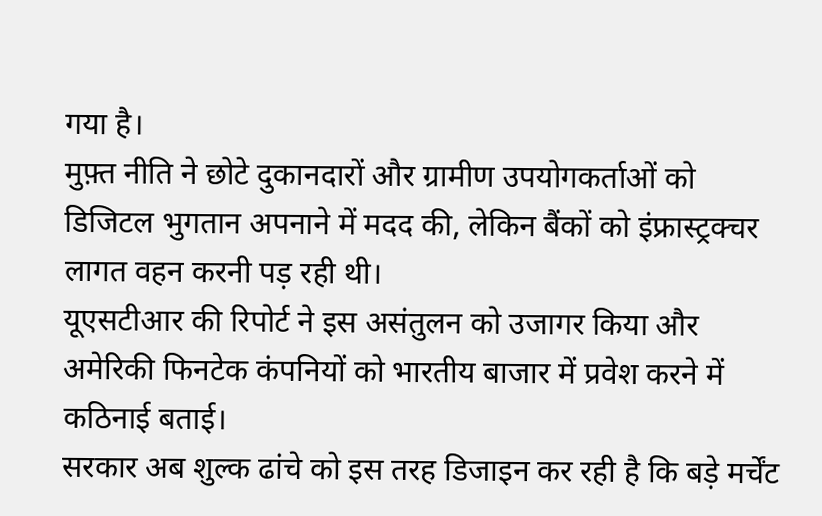गया है।
मुफ़्त नीति ने छोटे दुकानदारों और ग्रामीण उपयोगकर्ताओं को डिजिटल भुगतान अपनाने में मदद की, लेकिन बैंकों को इंफ्रास्ट्रक्चर लागत वहन करनी पड़ रही थी।
यूएसटीआर की रिपोर्ट ने इस असंतुलन को उजागर किया और अमेरिकी फिनटेक कंपनियों को भारतीय बाजार में प्रवेश करने में कठिनाई बताई।
सरकार अब शुल्क ढांचे को इस तरह डिजाइन कर रही है कि बड़े मर्चेंट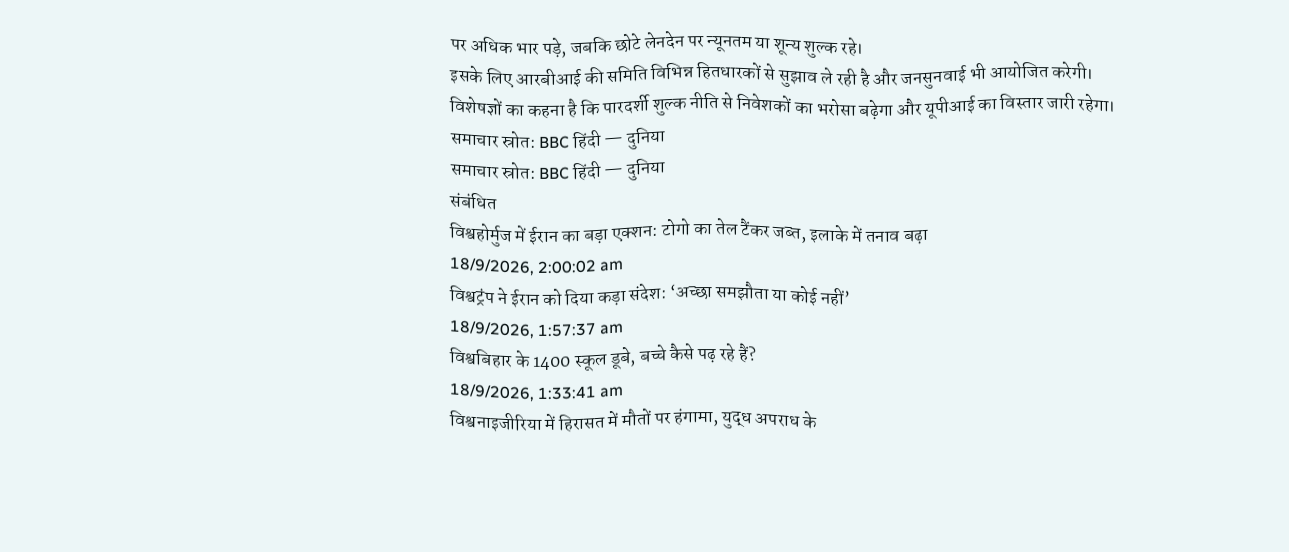पर अधिक भार पड़े, जबकि छोटे लेनदेन पर न्यूनतम या शून्य शुल्क रहे।
इसके लिए आरबीआई की समिति विभिन्न हितधारकों से सुझाव ले रही है और जनसुनवाई भी आयोजित करेगी।
विशेषज्ञों का कहना है कि पारदर्शी शुल्क नीति से निवेशकों का भरोसा बढ़ेगा और यूपीआई का विस्तार जारी रहेगा।
समाचार स्रोत: BBC हिंदी — दुनिया
समाचार स्रोत: BBC हिंदी — दुनिया
संबंधित
विश्वहोर्मुज में ईरान का बड़ा एक्शन: टोगो का तेल टैंकर जब्त, इलाके में तनाव बढ़ा
18/9/2026, 2:00:02 am
विश्वट्रंप ने ईरान को दिया कड़ा संदेश: ‘अच्छा समझौता या कोई नहीं’
18/9/2026, 1:57:37 am
विश्वबिहार के 1400 स्कूल डूबे, बच्चे कैसे पढ़ रहे हैं?
18/9/2026, 1:33:41 am
विश्वनाइजीरिया में हिरासत में मौतों पर हंगामा, युद्ध अपराध के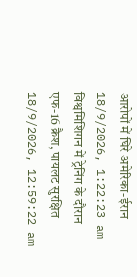आरोपों में घिरे अमेरिका-ईरान
18/9/2026, 1:22:23 am
विश्वमिशिगन में ट्रेनिंग के दौरान एफ-16 क्रैश, पायलट सुरक्षित
18/9/2026, 12:59:22 am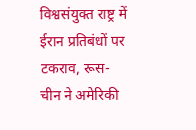विश्वसंयुक्त राष्ट्र में ईरान प्रतिबंधों पर टकराव, रूस-चीन ने अमेरिकी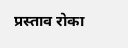प्रस्ताव रोका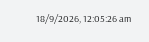18/9/2026, 12:05:26 am